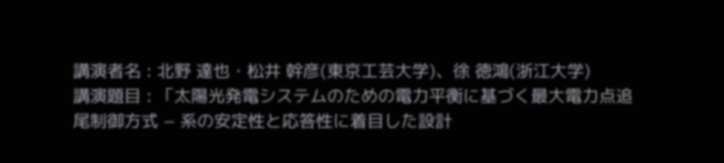講演者名 : 北野 達也・松井 幹彦(東京工芸大学)、徐 徳鴻(浙江大学)
講演題目 : 「太陽光発電システムのための電力平衡に基づく最大電力点追尾制御方式 − 系の安定性と応答性に着目した設計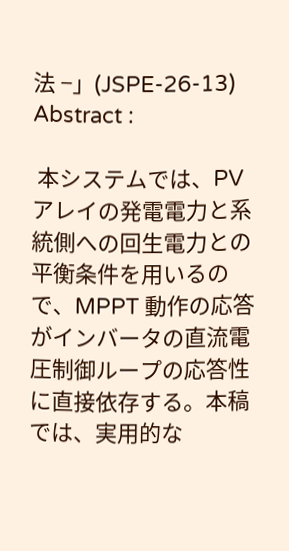法 −」(JSPE-26-13)
Abstract :

 本システムでは、PV アレイの発電電力と系統側への回生電力との平衡条件を用いるので、MPPT 動作の応答がインバータの直流電圧制御ループの応答性に直接依存する。本稿では、実用的な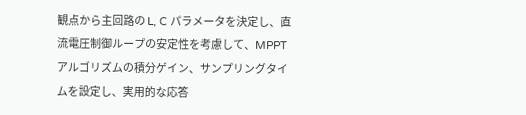観点から主回路の L, C パラメータを決定し、直流電圧制御ループの安定性を考慮して、MPPT アルゴリズムの積分ゲイン、サンプリングタイムを設定し、実用的な応答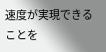速度が実現できることを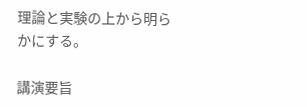理論と実験の上から明らかにする。

講演要旨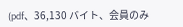(pdf、36,130 バイト、会員のみ